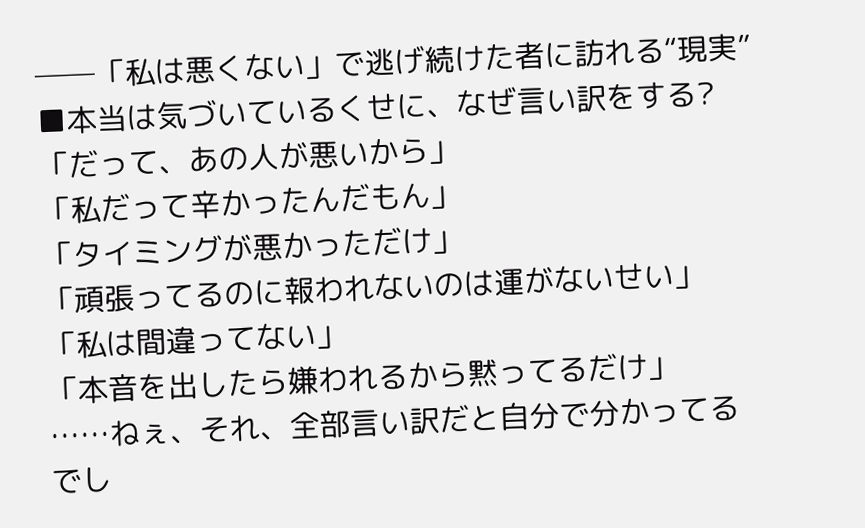──「私は悪くない」で逃げ続けた者に訪れる“現実”
■本当は気づいているくせに、なぜ言い訳をする?
「だって、あの人が悪いから」
「私だって辛かったんだもん」
「タイミングが悪かっただけ」
「頑張ってるのに報われないのは運がないせい」
「私は間違ってない」
「本音を出したら嫌われるから黙ってるだけ」
……ねぇ、それ、全部言い訳だと自分で分かってるでし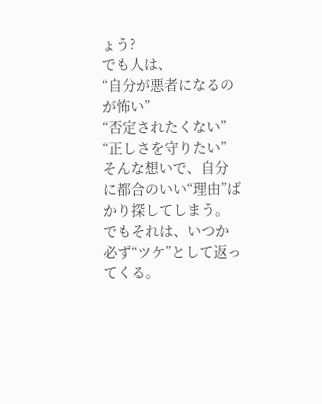ょう?
でも人は、
“自分が悪者になるのが怖い”
“否定されたくない”
“正しさを守りたい”
そんな想いで、自分に都合のいい“理由”ばかり探してしまう。
でもそれは、いつか必ず“ツケ”として返ってくる。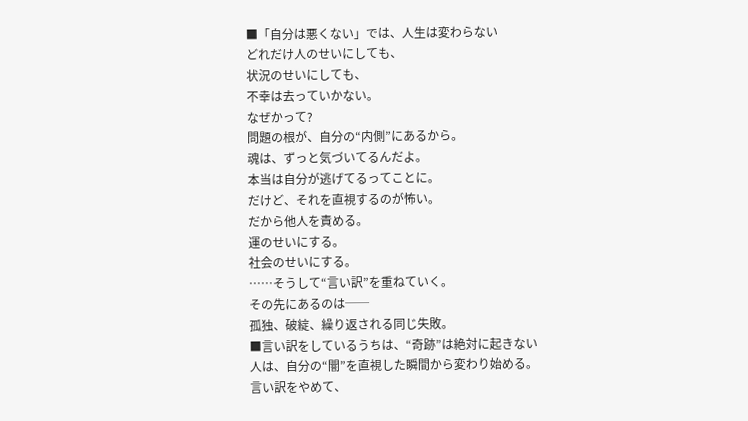■「自分は悪くない」では、人生は変わらない
どれだけ人のせいにしても、
状況のせいにしても、
不幸は去っていかない。
なぜかって?
問題の根が、自分の“内側”にあるから。
魂は、ずっと気づいてるんだよ。
本当は自分が逃げてるってことに。
だけど、それを直視するのが怖い。
だから他人を責める。
運のせいにする。
社会のせいにする。
……そうして“言い訳”を重ねていく。
その先にあるのは──
孤独、破綻、繰り返される同じ失敗。
■言い訳をしているうちは、“奇跡”は絶対に起きない
人は、自分の“闇”を直視した瞬間から変わり始める。
言い訳をやめて、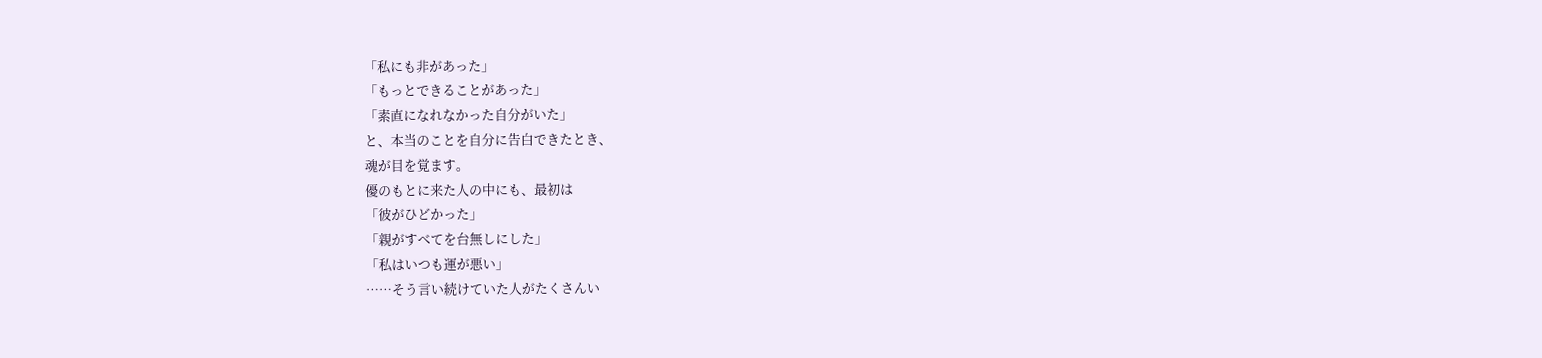「私にも非があった」
「もっとできることがあった」
「素直になれなかった自分がいた」
と、本当のことを自分に告白できたとき、
魂が目を覚ます。
優のもとに来た人の中にも、最初は
「彼がひどかった」
「親がすべてを台無しにした」
「私はいつも運が悪い」
……そう言い続けていた人がたくさんい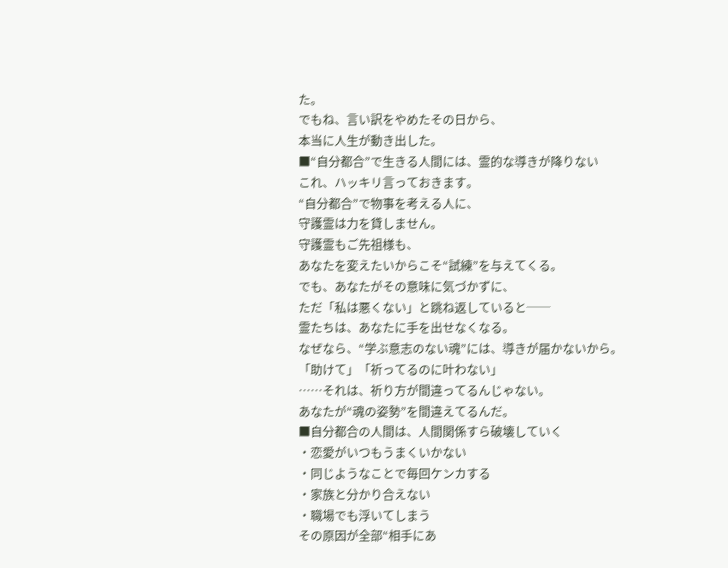た。
でもね、言い訳をやめたその日から、
本当に人生が動き出した。
■“自分都合”で生きる人間には、霊的な導きが降りない
これ、ハッキリ言っておきます。
“自分都合”で物事を考える人に、
守護霊は力を貸しません。
守護霊もご先祖様も、
あなたを変えたいからこそ“試練”を与えてくる。
でも、あなたがその意味に気づかずに、
ただ「私は悪くない」と跳ね返していると──
霊たちは、あなたに手を出せなくなる。
なぜなら、“学ぶ意志のない魂”には、導きが届かないから。
「助けて」「祈ってるのに叶わない」
……それは、祈り方が間違ってるんじゃない。
あなたが“魂の姿勢”を間違えてるんだ。
■自分都合の人間は、人間関係すら破壊していく
・恋愛がいつもうまくいかない
・同じようなことで毎回ケンカする
・家族と分かり合えない
・職場でも浮いてしまう
その原因が全部“相手にあ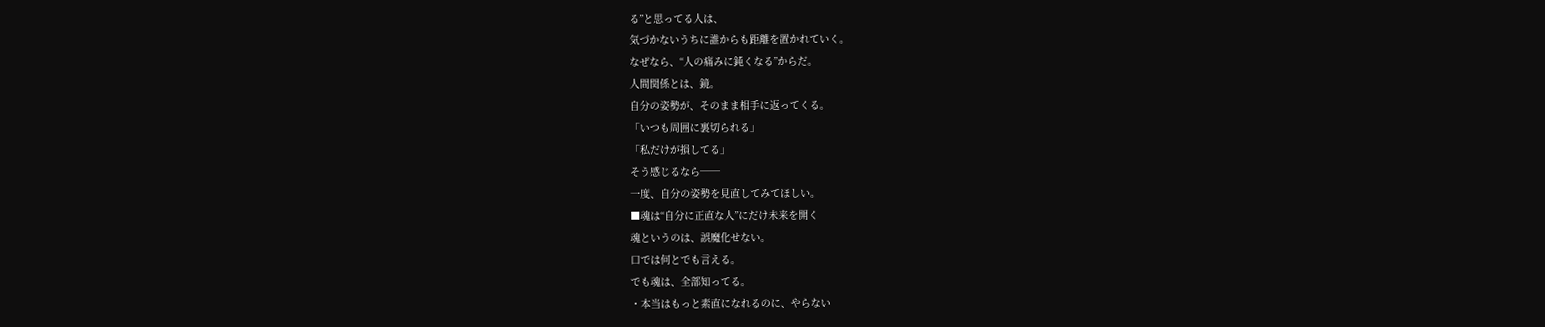る”と思ってる人は、
気づかないうちに誰からも距離を置かれていく。
なぜなら、“人の痛みに鈍くなる”からだ。
人間関係とは、鏡。
自分の姿勢が、そのまま相手に返ってくる。
「いつも周囲に裏切られる」
「私だけが損してる」
そう感じるなら──
一度、自分の姿勢を見直してみてほしい。
■魂は“自分に正直な人”にだけ未来を開く
魂というのは、誤魔化せない。
口では何とでも言える。
でも魂は、全部知ってる。
・本当はもっと素直になれるのに、やらない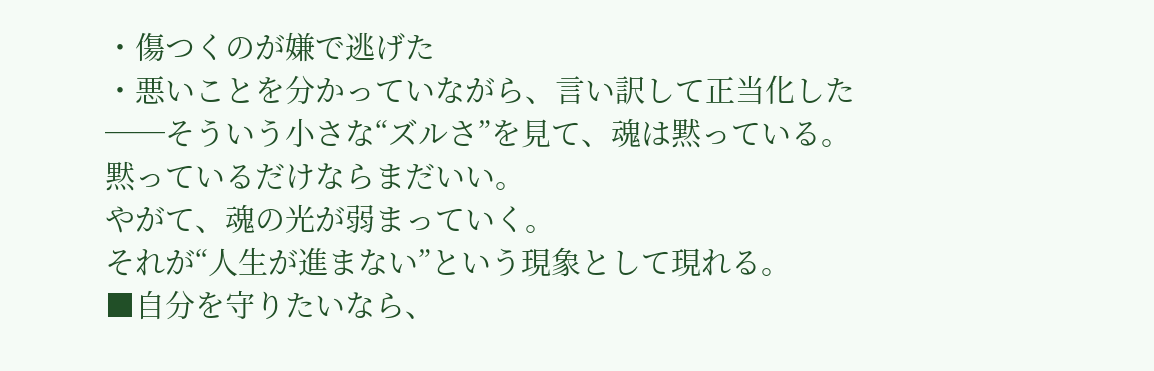・傷つくのが嫌で逃げた
・悪いことを分かっていながら、言い訳して正当化した
──そういう小さな“ズルさ”を見て、魂は黙っている。
黙っているだけならまだいい。
やがて、魂の光が弱まっていく。
それが“人生が進まない”という現象として現れる。
■自分を守りたいなら、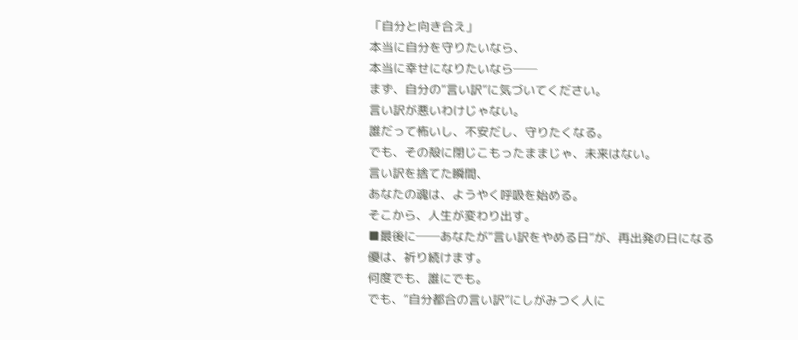「自分と向き合え」
本当に自分を守りたいなら、
本当に幸せになりたいなら──
まず、自分の“言い訳”に気づいてください。
言い訳が悪いわけじゃない。
誰だって怖いし、不安だし、守りたくなる。
でも、その殻に閉じこもったままじゃ、未来はない。
言い訳を捨てた瞬間、
あなたの魂は、ようやく呼吸を始める。
そこから、人生が変わり出す。
■最後に──あなたが“言い訳をやめる日”が、再出発の日になる
優は、祈り続けます。
何度でも、誰にでも。
でも、“自分都合の言い訳”にしがみつく人に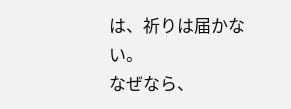は、祈りは届かない。
なぜなら、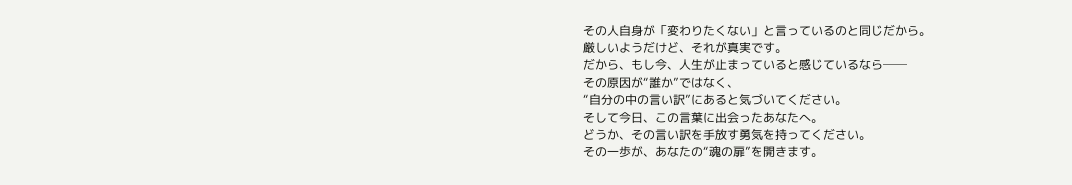その人自身が「変わりたくない」と言っているのと同じだから。
厳しいようだけど、それが真実です。
だから、もし今、人生が止まっていると感じているなら──
その原因が“誰か”ではなく、
“自分の中の言い訳”にあると気づいてください。
そして今日、この言葉に出会ったあなたへ。
どうか、その言い訳を手放す勇気を持ってください。
その一歩が、あなたの“魂の扉”を開きます。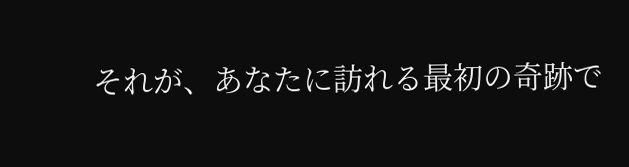それが、あなたに訪れる最初の奇跡で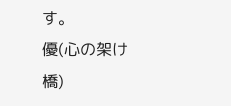す。
優(心の架け橋)